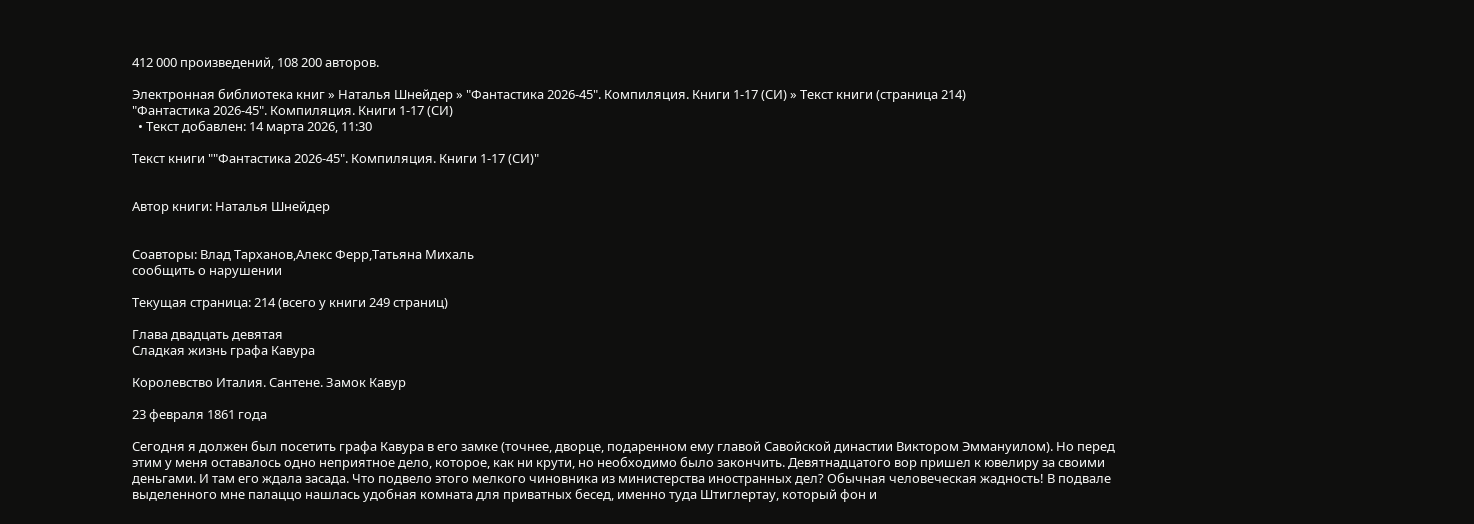412 000 произведений, 108 200 авторов.

Электронная библиотека книг » Наталья Шнейдер » "Фантастика 2026-45". Компиляция. Книги 1-17 (СИ) » Текст книги (страница 214)
"Фантастика 2026-45". Компиляция. Книги 1-17 (СИ)
  • Текст добавлен: 14 марта 2026, 11:30

Текст книги ""Фантастика 2026-45". Компиляция. Книги 1-17 (СИ)"


Автор книги: Наталья Шнейдер


Соавторы: Влад Тарханов,Алекс Ферр,Татьяна Михаль
сообщить о нарушении

Текущая страница: 214 (всего у книги 249 страниц)

Глава двадцать девятая
Сладкая жизнь графа Кавура

Королевство Италия. Сантене. Замок Кавур

23 февраля 1861 года

Сегодня я должен был посетить графа Кавура в его замке (точнее, дворце, подаренном ему главой Савойской династии Виктором Эммануилом). Но перед этим у меня оставалось одно неприятное дело, которое, как ни крути, но необходимо было закончить. Девятнадцатого вор пришел к ювелиру за своими деньгами. И там его ждала засада. Что подвело этого мелкого чиновника из министерства иностранных дел? Обычная человеческая жадность! В подвале выделенного мне палаццо нашлась удобная комната для приватных бесед, именно туда Штиглертау, который фон и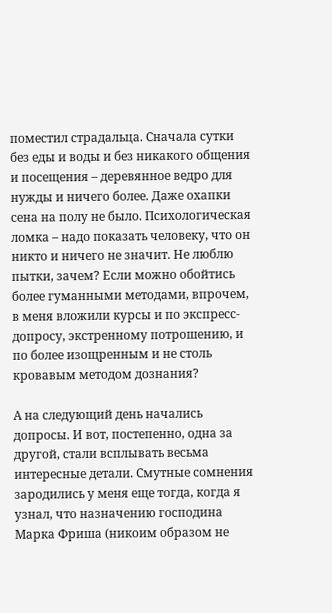поместил страдальца. Сначала сутки без еды и воды и без никакого общения и посещения – деревянное ведро для нужды и ничего более. Даже охапки сена на полу не было. Психологическая ломка – надо показать человеку, что он никто и ничего не значит. Не люблю пытки, зачем? Если можно обойтись более гуманными методами, впрочем, в меня вложили курсы и по экспресс-допросу, экстренному потрошению, и по более изощренным и не столь кровавым методом дознания?

А на следующий день начались допросы. И вот, постепенно, одна за другой, стали всплывать весьма интересные детали. Смутные сомнения зародились у меня еще тогда, когда я узнал, что назначению господина Марка Фриша (никоим образом не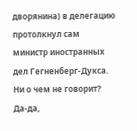дворянина) в делегацию протолкнул сам министр иностранных дел Гегненберг-Дукса. Ни о чем не говорит? Да-да,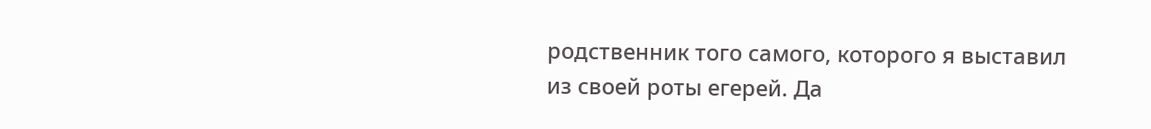родственник того самого, которого я выставил из своей роты егерей. Да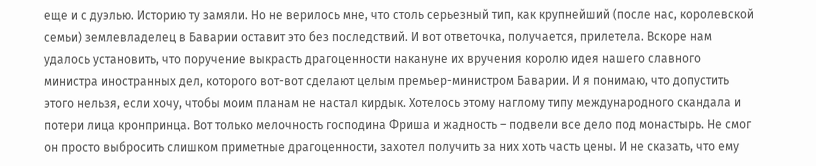еще и с дуэлью. Историю ту замяли. Но не верилось мне, что столь серьезный тип, как крупнейший (после нас, королевской семьи) землевладелец в Баварии оставит это без последствий. И вот ответочка, получается, прилетела. Вскоре нам удалось установить, что поручение выкрасть драгоценности накануне их вручения королю идея нашего славного министра иностранных дел, которого вот-вот сделают целым премьер-министром Баварии. И я понимаю, что допустить этого нельзя, если хочу, чтобы моим планам не настал кирдык. Хотелось этому наглому типу международного скандала и потери лица кронпринца. Вот только мелочность господина Фриша и жадность – подвели все дело под монастырь. Не смог он просто выбросить слишком приметные драгоценности, захотел получить за них хоть часть цены. И не сказать, что ему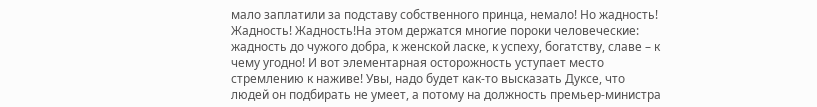мало заплатили за подставу собственного принца, немало! Но жадность! Жадность! Жадность!На этом держатся многие пороки человеческие: жадность до чужого добра, к женской ласке, к успеху, богатству, славе – к чему угодно! И вот элементарная осторожность уступает место стремлению к наживе! Увы, надо будет как-то высказать Дуксе, что людей он подбирать не умеет, а потому на должность премьер-министра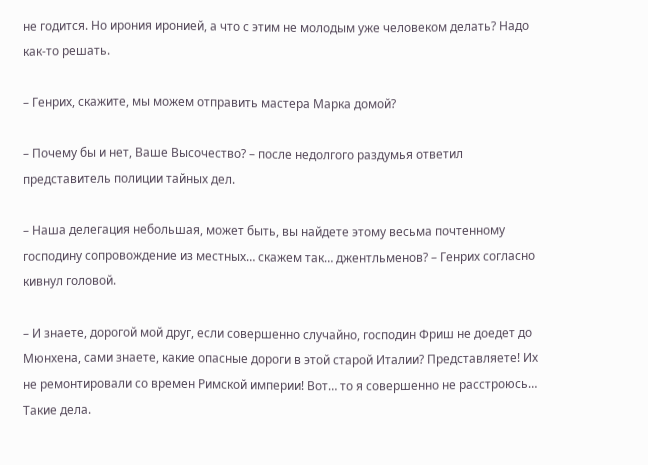не годится. Но ирония иронией, а что с этим не молодым уже человеком делать? Надо как-то решать.

– Генрих, скажите, мы можем отправить мастера Марка домой?

– Почему бы и нет, Ваше Высочество? – после недолгого раздумья ответил представитель полиции тайных дел.

– Наша делегация небольшая, может быть, вы найдете этому весьма почтенному господину сопровождение из местных… скажем так… джентльменов? – Генрих согласно кивнул головой.

– И знаете, дорогой мой друг, если совершенно случайно, господин Фриш не доедет до Мюнхена, сами знаете, какие опасные дороги в этой старой Италии? Представляете! Их не ремонтировали со времен Римской империи! Вот… то я совершенно не расстроюсь… Такие дела.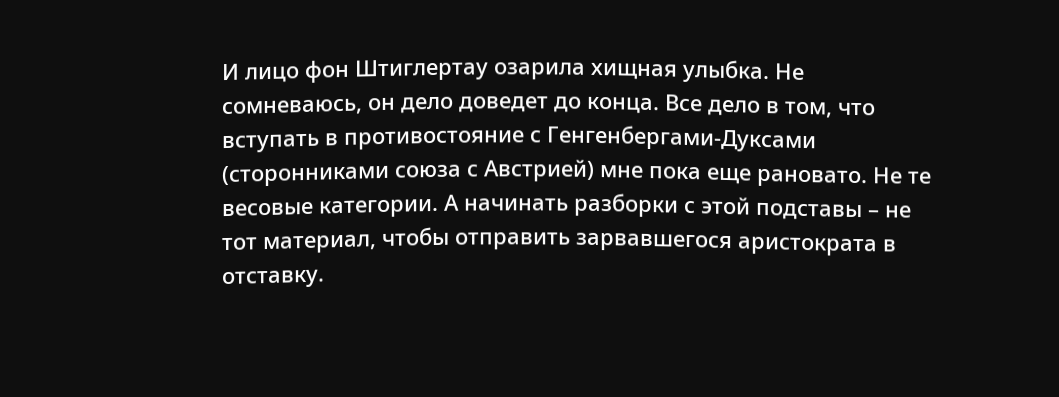И лицо фон Штиглертау озарила хищная улыбка. Не сомневаюсь, он дело доведет до конца. Все дело в том, что вступать в противостояние с Генгенбергами-Дуксами (сторонниками союза с Австрией) мне пока еще рановато. Не те весовые категории. А начинать разборки с этой подставы – не тот материал, чтобы отправить зарвавшегося аристократа в отставку.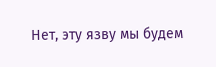Нет, эту язву мы будем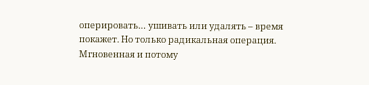оперировать… ушивать или удалять – время покажет. Но только радикальная операция. Мгновенная и потому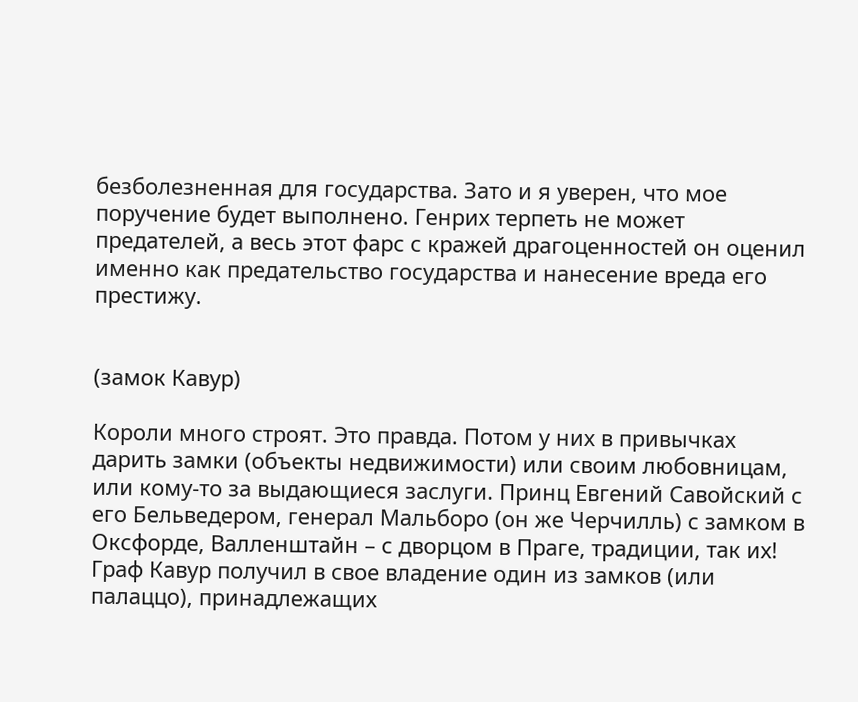безболезненная для государства. Зато и я уверен, что мое поручение будет выполнено. Генрих терпеть не может предателей, а весь этот фарс с кражей драгоценностей он оценил именно как предательство государства и нанесение вреда его престижу.


(замок Кавур)

Короли много строят. Это правда. Потом у них в привычках дарить замки (объекты недвижимости) или своим любовницам, или кому-то за выдающиеся заслуги. Принц Евгений Савойский с его Бельведером, генерал Мальборо (он же Черчилль) с замком в Оксфорде, Валленштайн – с дворцом в Праге, традиции, так их! Граф Кавур получил в свое владение один из замков (или палаццо), принадлежащих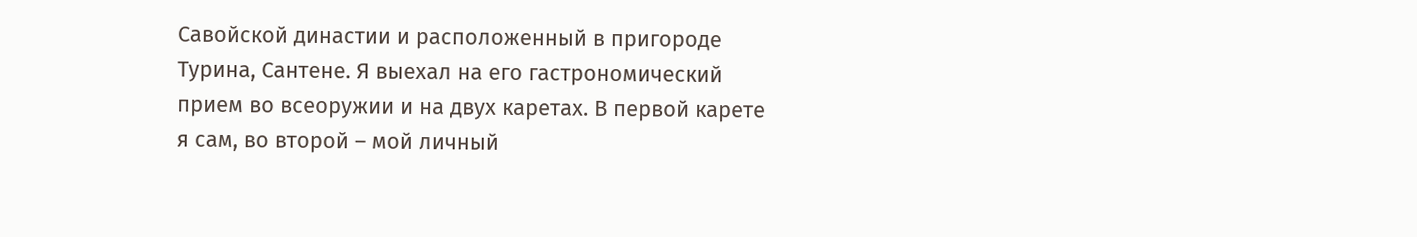Савойской династии и расположенный в пригороде Турина, Сантене. Я выехал на его гастрономический прием во всеоружии и на двух каретах. В первой карете я сам, во второй – мой личный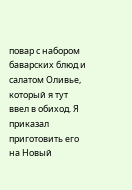повар с набором баварских блюд и салатом Оливье, который я тут ввел в обиход. Я приказал приготовить его на Новый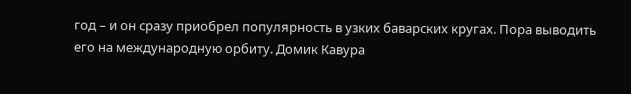год – и он сразу приобрел популярность в узких баварских кругах. Пора выводить его на международную орбиту. Домик Кавура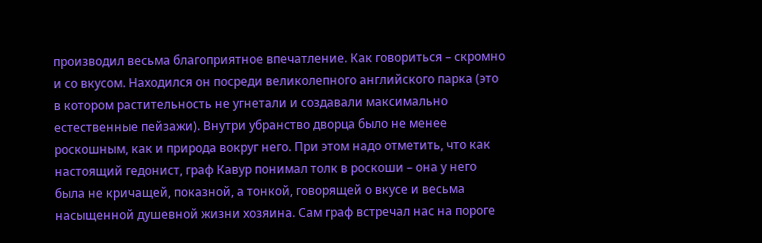производил весьма благоприятное впечатление. Как говориться – скромно и со вкусом. Находился он посреди великолепного английского парка (это в котором растительность не угнетали и создавали максимально естественные пейзажи). Внутри убранство дворца было не менее роскошным, как и природа вокруг него. При этом надо отметить, что как настоящий гедонист, граф Кавур понимал толк в роскоши – она у него была не кричащей, показной, а тонкой, говорящей о вкусе и весьма насыщенной душевной жизни хозяина. Сам граф встречал нас на пороге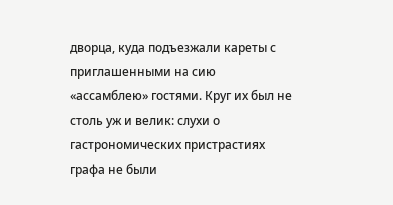дворца, куда подъезжали кареты с приглашенными на сию «ассамблею» гостями. Круг их был не столь уж и велик: слухи о гастрономических пристрастиях графа не были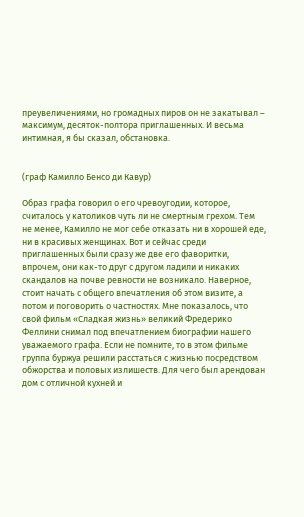преувеличениями, но громадных пиров он не закатывал – максимум, десяток-полтора приглашенных. И весьма интимная, я бы сказал, обстановка.


(граф Камилло Бенсо ди Кавур)

Образ графа говорил о его чревоугодии, которое, считалось у католиков чуть ли не смертным грехом. Тем не менее, Камилло не мог себе отказать ни в хорошей еде, ни в красивых женщинах. Вот и сейчас среди приглашенных были сразу же две его фаворитки, впрочем, они как-то друг с другом ладили и никаких скандалов на почве ревности не возникало. Наверное, стоит начать с общего впечатления об этом визите, а потом и поговорить о частностях. Мне показалось, что свой фильм «Сладкая жизнь» великий Фредерико Феллини снимал под впечатлением биографии нашего уважаемого графа. Если не помните, то в этом фильме группа буржуа решили расстаться с жизнью посредством обжорства и половых излишеств. Для чего был арендован дом с отличной кухней и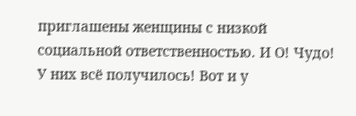приглашены женщины с низкой социальной ответственностью. И О! Чудо! У них всё получилось! Вот и у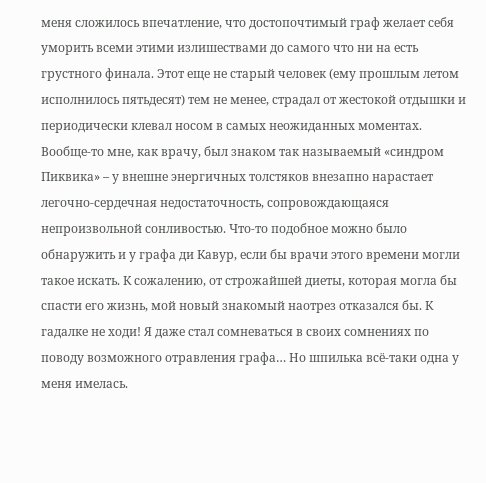меня сложилось впечатление, что достопочтимый граф желает себя уморить всеми этими излишествами до самого что ни на есть грустного финала. Этот еще не старый человек (ему прошлым летом исполнилось пятьдесят) тем не менее, страдал от жестокой отдышки и периодически клевал носом в самых неожиданных моментах. Вообще-то мне, как врачу, был знаком так называемый «синдром Пиквика» – у внешне энергичных толстяков внезапно нарастает легочно-сердечная недостаточность, сопровождающаяся непроизвольной сонливостью. Что-то подобное можно было обнаружить и у графа ди Кавур, если бы врачи этого времени могли такое искать. К сожалению, от строжайшей диеты, которая могла бы спасти его жизнь, мой новый знакомый наотрез отказался бы. К гадалке не ходи! Я даже стал сомневаться в своих сомнениях по поводу возможного отравления графа… Но шпилька всё-таки одна у меня имелась.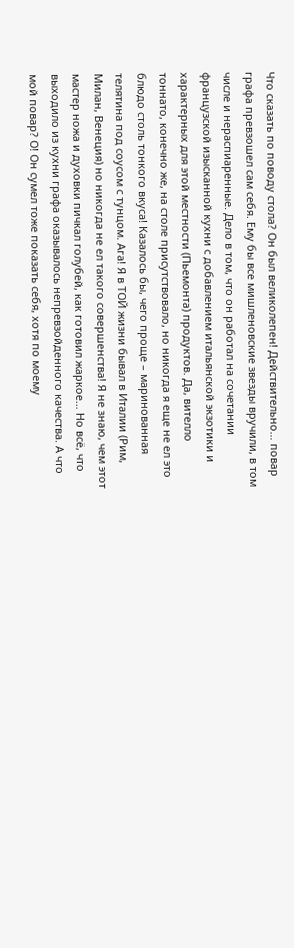Что сказать по поводу стола? Он был великолепен! Действительно… повар графа превзошел сам себя. Ему бы все мишленовские звезды вручили, в том числе и нераспиаренные. Дело в том, что он работал на сочетании французской изысканной кухни с добавлением итальянской экзотики и характерных для этой местности (Пьемонта) продуктов. Да, вителло тоннато, конечно же, на столе присутствовало, но никогда я еще не ел это блюдо столь тонкого вкуса! Казалось бы, чего проще – маринованная телятина под соусом с тунцом. Ага! Я в ТОЙ жизни бывал в Италии (Рим, Милан, Венеция) но никогда не ел такого совершенства! Я не знаю, чем этот мастер ножа и духовки пичкал голубей, как готовил жаркое… Но всё, что выходило из кухни графа оказывалось непревзойденного качества. А что мой повар? О! Он сумел тоже показать себя, хотя по моему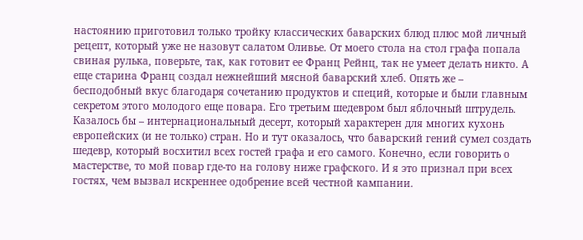настоянию приготовил только тройку классических баварских блюд плюс мой личный рецепт, который уже не назовут салатом Оливье. От моего стола на стол графа попала свиная рулька, поверьте, так, как готовит ее Франц Рейнц, так не умеет делать никто. А еще старина Франц создал нежнейший мясной баварский хлеб. Опять же – бесподобный вкус благодаря сочетанию продуктов и специй, которые и были главным секретом этого молодого еще повара. Его третьим шедевром был яблочный штрудель. Казалось бы – интернациональный десерт, который характерен для многих кухонь европейских (и не только) стран. Но и тут оказалось, что баварский гений сумел создать шедевр, который восхитил всех гостей графа и его самого. Конечно, если говорить о мастерстве, то мой повар где-то на голову ниже графского. И я это признал при всех гостях, чем вызвал искреннее одобрение всей честной кампании.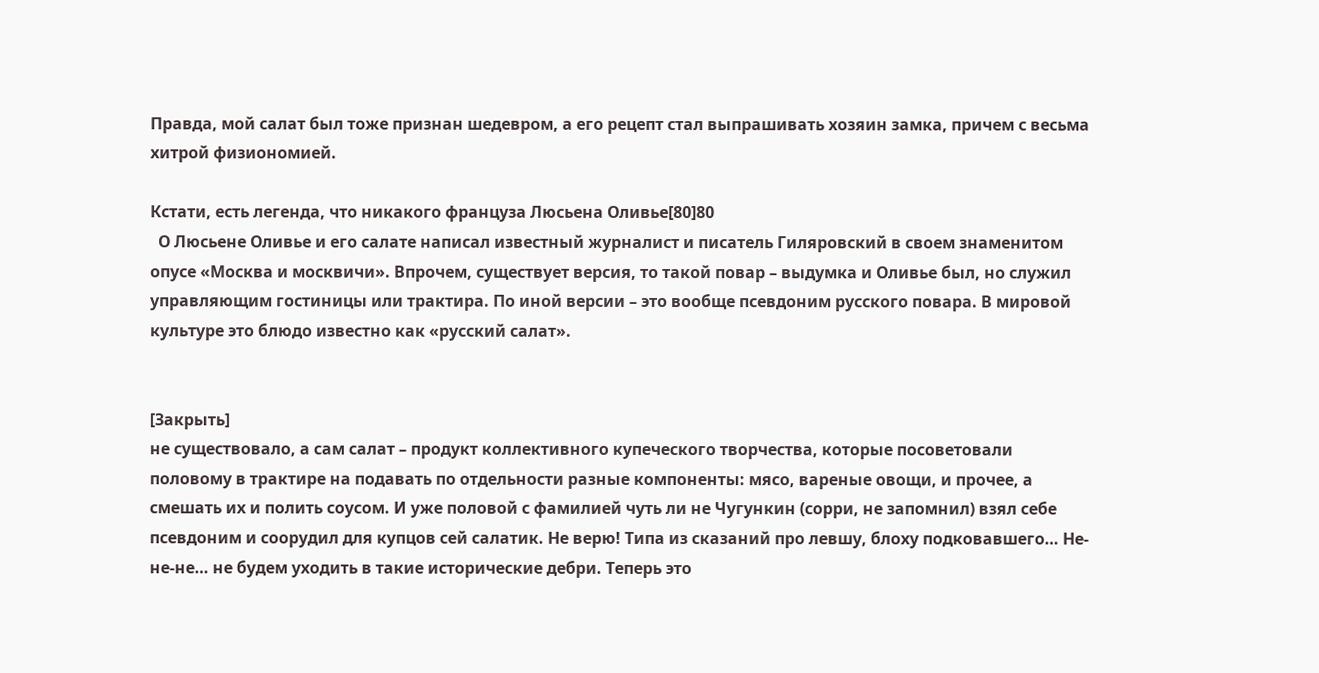Правда, мой салат был тоже признан шедевром, а его рецепт стал выпрашивать хозяин замка, причем с весьма хитрой физиономией.

Кстати, есть легенда, что никакого француза Люсьена Оливье[80]80
  О Люсьене Оливье и его салате написал известный журналист и писатель Гиляровский в своем знаменитом опусе «Москва и москвичи». Впрочем, существует версия, то такой повар – выдумка и Оливье был, но служил управляющим гостиницы или трактира. По иной версии – это вообще псевдоним русского повара. В мировой культуре это блюдо известно как «русский салат».


[Закрыть]
не существовало, а сам салат – продукт коллективного купеческого творчества, которые посоветовали половому в трактире на подавать по отдельности разные компоненты: мясо, вареные овощи, и прочее, а смешать их и полить соусом. И уже половой с фамилией чуть ли не Чугункин (сорри, не запомнил) взял себе псевдоним и соорудил для купцов сей салатик. Не верю! Типа из сказаний про левшу, блоху подковавшего… Не-не-не… не будем уходить в такие исторические дебри. Теперь это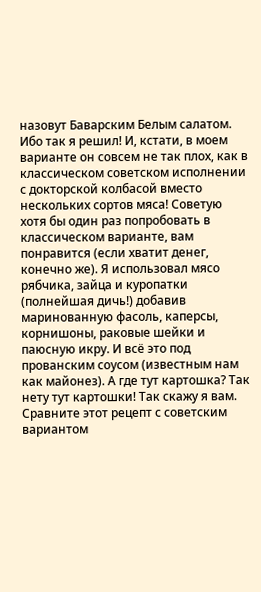назовут Баварским Белым салатом. Ибо так я решил! И, кстати, в моем варианте он совсем не так плох, как в классическом советском исполнении с докторской колбасой вместо нескольких сортов мяса! Советую хотя бы один раз попробовать в классическом варианте, вам понравится (если хватит денег, конечно же). Я использовал мясо рябчика, зайца и куропатки (полнейшая дичь!) добавив маринованную фасоль, каперсы, корнишоны, раковые шейки и паюсную икру. И всё это под прованским соусом (известным нам как майонез). А где тут картошка? Так нету тут картошки! Так скажу я вам. Сравните этот рецепт с советским вариантом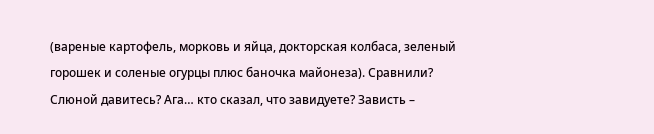(вареные картофель, морковь и яйца, докторская колбаса, зеленый горошек и соленые огурцы плюс баночка майонеза). Сравнили? Слюной давитесь? Ага… кто сказал, что завидуете? Зависть –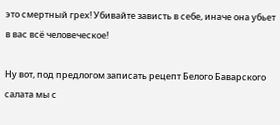это смертный грех! Убивайте зависть в себе, иначе она убьет в вас всё человеческое!

Ну вот, под предлогом записать рецепт Белого Баварского салата мы с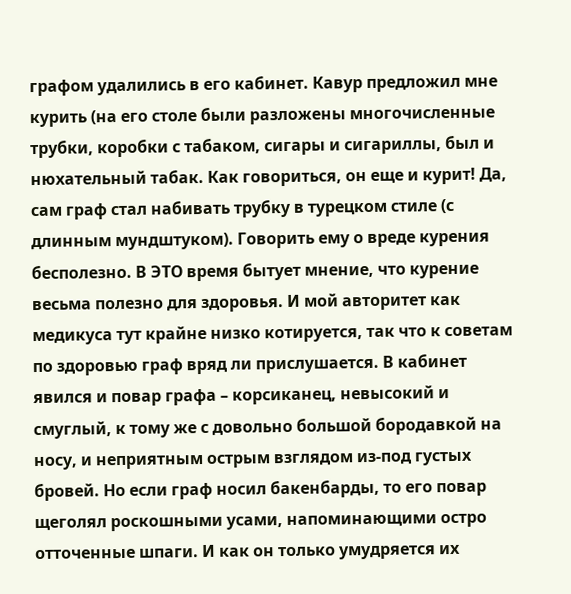графом удалились в его кабинет. Кавур предложил мне курить (на его столе были разложены многочисленные трубки, коробки с табаком, сигары и сигариллы, был и нюхательный табак. Как говориться, он еще и курит! Да, сам граф стал набивать трубку в турецком стиле (с длинным мундштуком). Говорить ему о вреде курения бесполезно. В ЭТО время бытует мнение, что курение весьма полезно для здоровья. И мой авторитет как медикуса тут крайне низко котируется, так что к советам по здоровью граф вряд ли прислушается. В кабинет явился и повар графа – корсиканец, невысокий и смуглый, к тому же с довольно большой бородавкой на носу, и неприятным острым взглядом из-под густых бровей. Но если граф носил бакенбарды, то его повар щеголял роскошными усами, напоминающими остро отточенные шпаги. И как он только умудряется их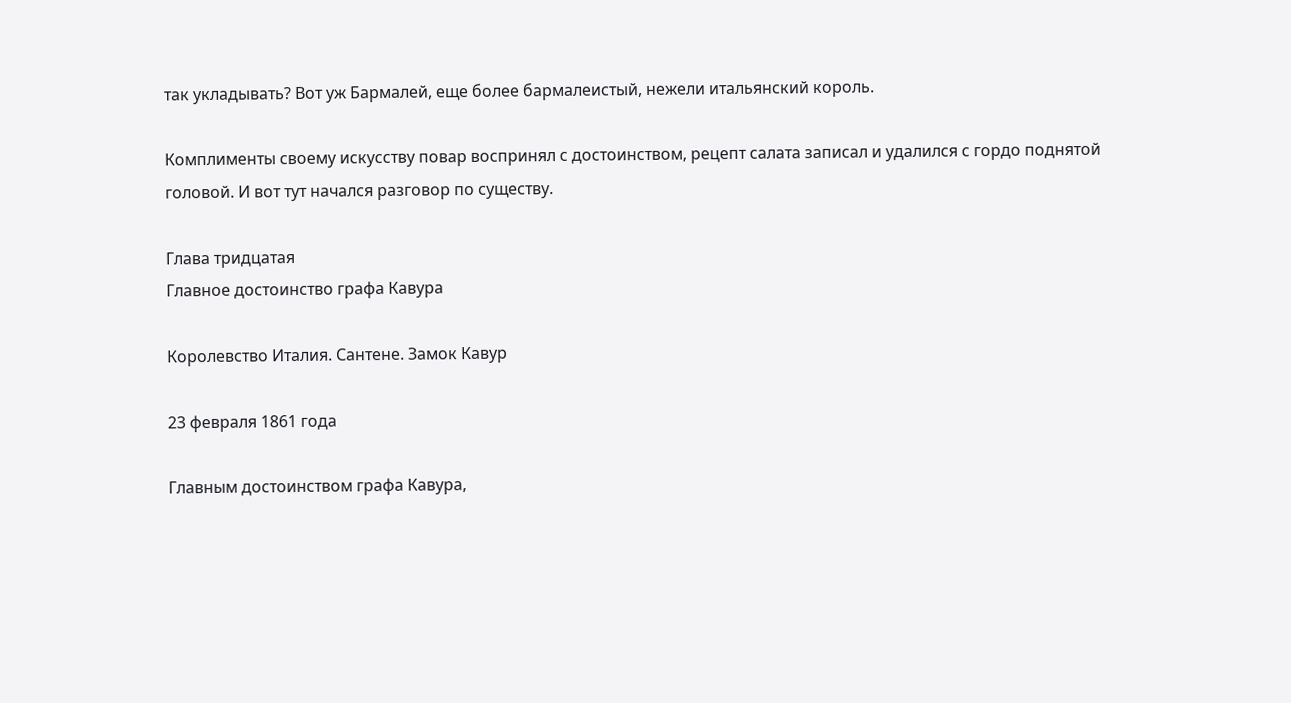так укладывать? Вот уж Бармалей, еще более бармалеистый, нежели итальянский король.

Комплименты своему искусству повар воспринял с достоинством, рецепт салата записал и удалился с гордо поднятой головой. И вот тут начался разговор по существу.

Глава тридцатая
Главное достоинство графа Кавура

Королевство Италия. Сантене. Замок Кавур

23 февраля 1861 года

Главным достоинством графа Кавура,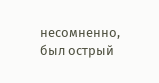несомненно, был острый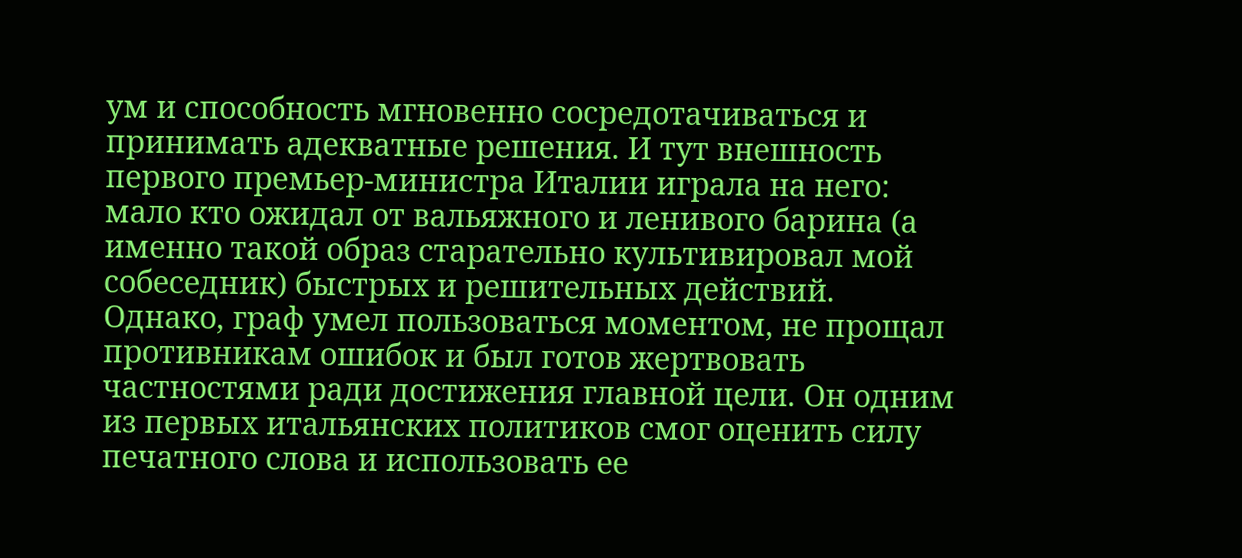ум и способность мгновенно сосредотачиваться и принимать адекватные решения. И тут внешность первого премьер-министра Италии играла на него: мало кто ожидал от вальяжного и ленивого барина (а именно такой образ старательно культивировал мой собеседник) быстрых и решительных действий. Однако, граф умел пользоваться моментом, не прощал противникам ошибок и был готов жертвовать частностями ради достижения главной цели. Он одним из первых итальянских политиков смог оценить силу печатного слова и использовать ее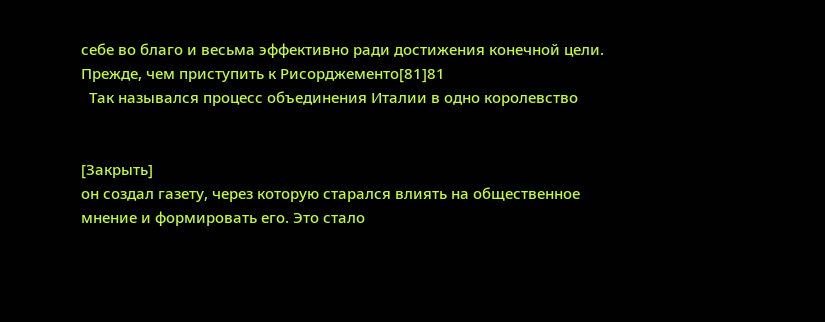себе во благо и весьма эффективно ради достижения конечной цели. Прежде, чем приступить к Рисорджементо[81]81
  Так назывался процесс объединения Италии в одно королевство


[Закрыть]
он создал газету, через которую старался влиять на общественное мнение и формировать его. Это стало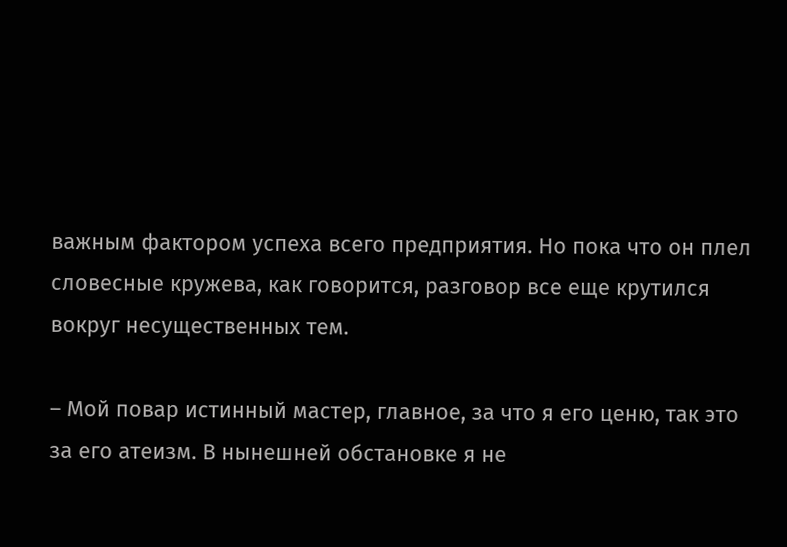важным фактором успеха всего предприятия. Но пока что он плел словесные кружева, как говорится, разговор все еще крутился вокруг несущественных тем.

– Мой повар истинный мастер, главное, за что я его ценю, так это за его атеизм. В нынешней обстановке я не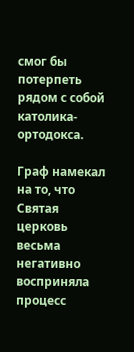смог бы потерпеть рядом с собой католика-ортодокса.

Граф намекал на то, что Святая церковь весьма негативно восприняла процесс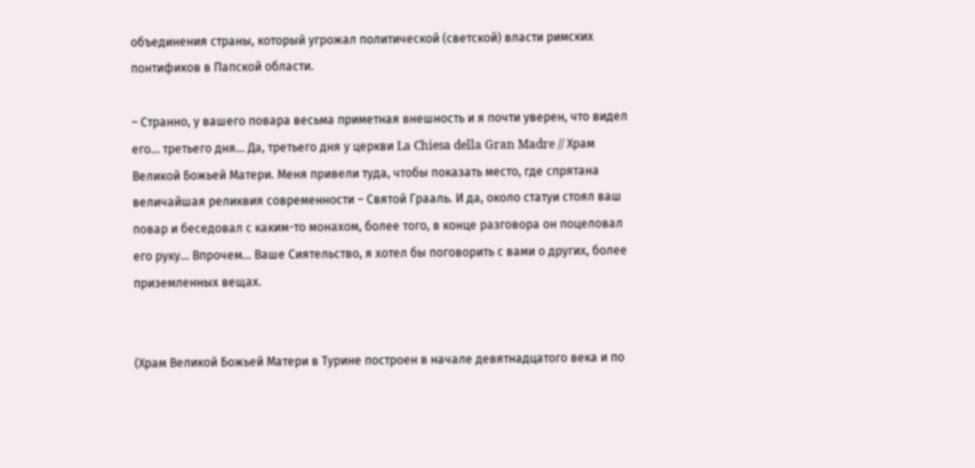объединения страны, который угрожал политической (светской) власти римских понтификов в Папской области.

– Странно, у вашего повара весьма приметная внешность и я почти уверен, что видел его… третьего дня… Да, третьего дня у церкви La Chiesa della Gran Madre // Храм Великой Божьей Матери. Меня привели туда, чтобы показать место, где спрятана величайшая реликвия современности – Святой Грааль. И да, около статуи стоял ваш повар и беседовал с каким-то монахом, более того, в конце разговора он поцеловал его руку… Впрочем… Ваше Сиятельство, я хотел бы поговорить с вами о других, более приземленных вещах.


(Храм Великой Божьей Матери в Турине построен в начале девятнадцатого века и по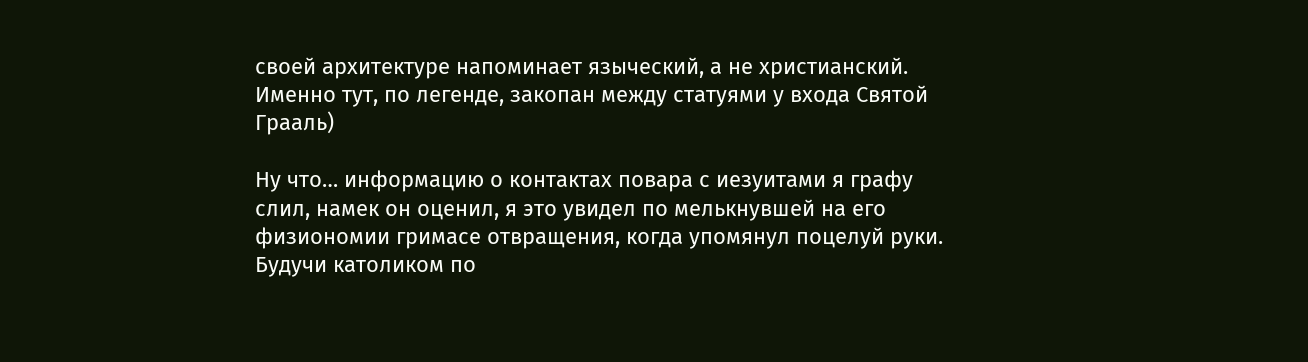своей архитектуре напоминает языческий, а не христианский. Именно тут, по легенде, закопан между статуями у входа Святой Грааль)

Ну что… информацию о контактах повара с иезуитами я графу слил, намек он оценил, я это увидел по мелькнувшей на его физиономии гримасе отвращения, когда упомянул поцелуй руки. Будучи католиком по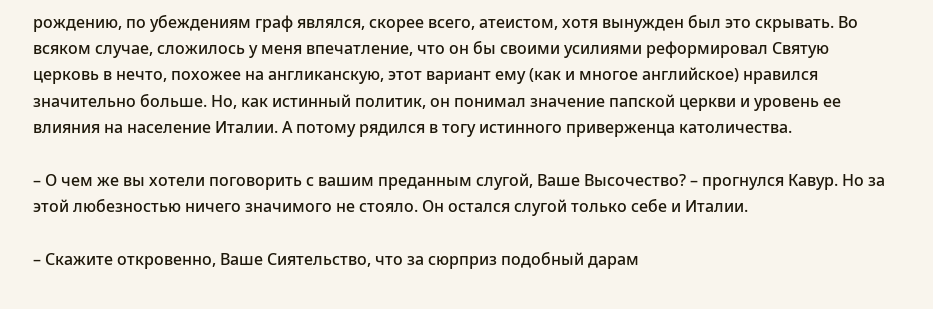рождению, по убеждениям граф являлся, скорее всего, атеистом, хотя вынужден был это скрывать. Во всяком случае, сложилось у меня впечатление, что он бы своими усилиями реформировал Святую церковь в нечто, похожее на англиканскую, этот вариант ему (как и многое английское) нравился значительно больше. Но, как истинный политик, он понимал значение папской церкви и уровень ее влияния на население Италии. А потому рядился в тогу истинного приверженца католичества.

– О чем же вы хотели поговорить с вашим преданным слугой, Ваше Высочество? – прогнулся Кавур. Но за этой любезностью ничего значимого не стояло. Он остался слугой только себе и Италии.

– Скажите откровенно, Ваше Сиятельство, что за сюрприз подобный дарам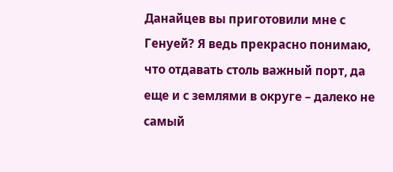Данайцев вы приготовили мне с Генуей? Я ведь прекрасно понимаю, что отдавать столь важный порт, да еще и с землями в округе – далеко не самый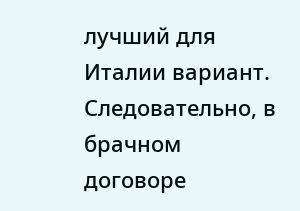лучший для Италии вариант. Следовательно, в брачном договоре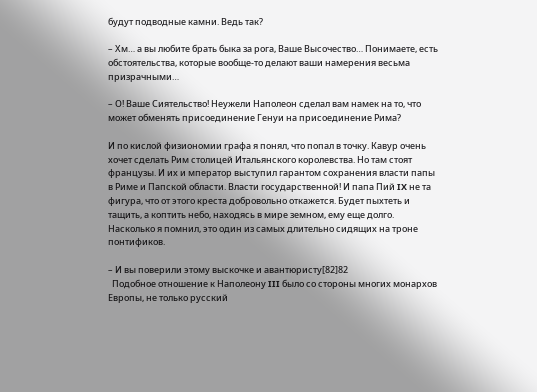будут подводные камни. Ведь так?

– Хм… а вы любите брать быка за рога, Ваше Высочество… Понимаете, есть обстоятельства, которые вообще-то делают ваши намерения весьма призрачными…

– О! Ваше Сиятельство! Неужели Наполеон сделал вам намек на то, что может обменять присоединение Генуи на присоединение Рима?

И по кислой физиономии графа я понял, что попал в точку. Кавур очень хочет сделать Рим столицей Итальянского королевства. Но там стоят французы. И их и мператор выступил гарантом сохранения власти папы в Риме и Папской области. Власти государственной! И папа Пий IX не та фигура, что от этого креста добровольно откажется. Будет пыхтеть и тащить, а коптить небо, находясь в мире земном, ему еще долго. Насколько я помнил, это один из самых длительно сидящих на троне понтификов.

– И вы поверили этому выскочке и авантюристу[82]82
  Подобное отношение к Наполеону III было со стороны многих монархов Европы, не только русский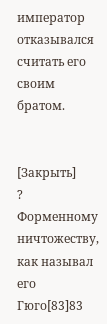император отказывался считать его своим братом.


[Закрыть]
? Форменному ничтожеству, как называл его Гюго[83]83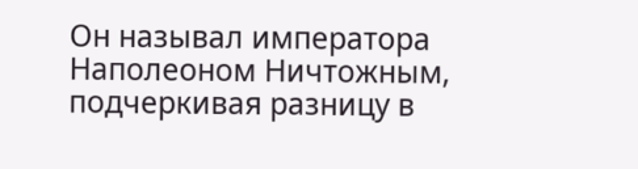Он называл императора Наполеоном Ничтожным, подчеркивая разницу в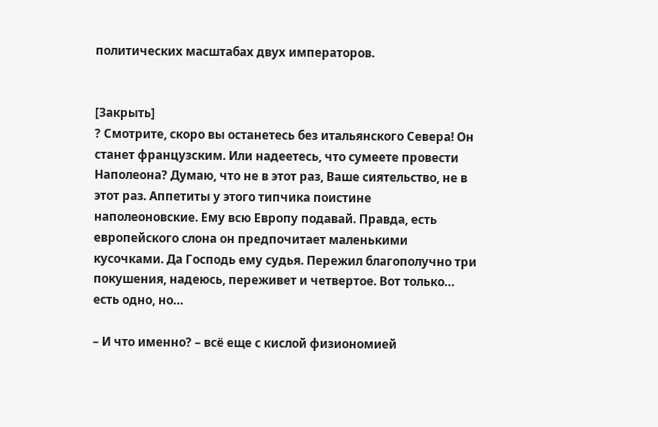политических масштабах двух императоров.


[Закрыть]
? Смотрите, скоро вы останетесь без итальянского Севера! Он станет французским. Или надеетесь, что сумеете провести Наполеона? Думаю, что не в этот раз, Ваше сиятельство, не в этот раз. Аппетиты у этого типчика поистине наполеоновские. Ему всю Европу подавай. Правда, есть европейского слона он предпочитает маленькими кусочками. Да Господь ему судья. Пережил благополучно три покушения, надеюсь, переживет и четвертое. Вот только… есть одно, но…

– И что именно? – всё еще с кислой физиономией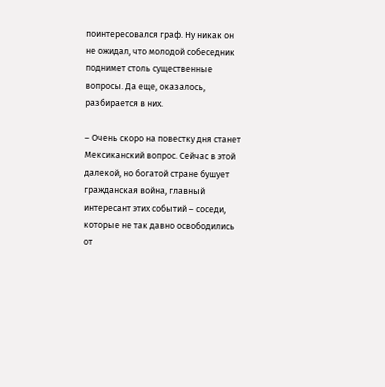поинтересовался граф. Ну никак он не ожидал, что молодой собеседник поднимет столь существенные вопросы. Да еще, оказалось, разбирается в них.

– Очень скоро на повестку дня станет Мексиканский вопрос. Сейчас в этой далекой, но богатой стране бушует гражданская война, главный интересант этих событий – соседи, которые не так давно освободились от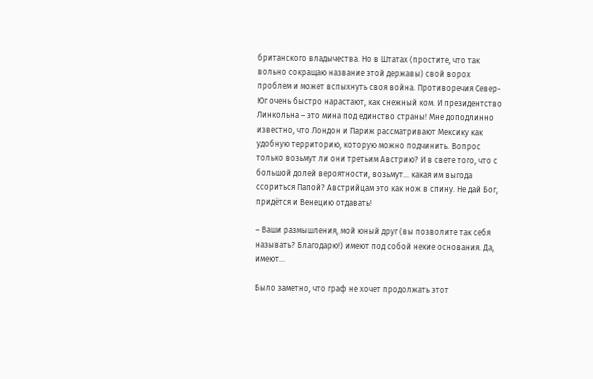британского владычества. Но в Штатах (простите, что так вольно сокращаю название этой державы) свой ворох проблем и может вспыхнуть своя война. Противоречия Север-Юг очень быстро нарастают, как снежный ком. И президентство Линкольна – это мина под единство страны! Мне доподлинно известно, что Лондон и Париж рассматривают Мексику как удобную территорию, которую можно подчинить. Вопрос только возьмут ли они третьим Австрию? И в свете того, что с большой долей вероятности, возьмут… какая им выгода ссориться Папой? Австрийцам это как нож в спину. Не дай Бог, придётся и Венецию отдавать!

– Ваши размышления, мой юный друг (вы позволите так себя называть? Благодарю!) имеют под собой некие основания. Да, имеют…

Было заметно, что граф не хочет продолжать этот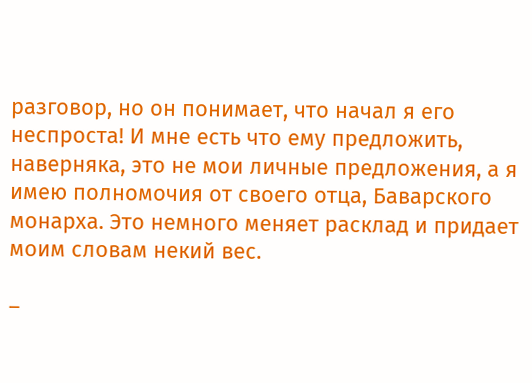разговор, но он понимает, что начал я его неспроста! И мне есть что ему предложить, наверняка, это не мои личные предложения, а я имею полномочия от своего отца, Баварского монарха. Это немного меняет расклад и придает моим словам некий вес.

–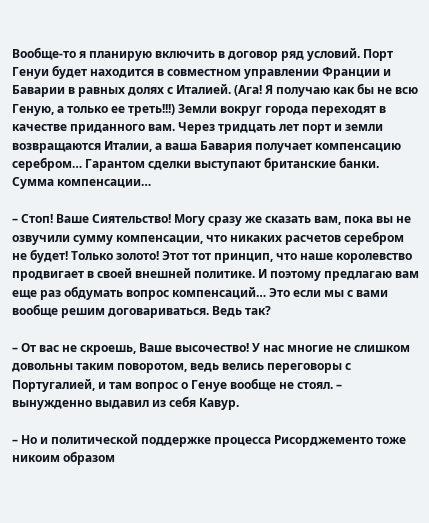Вообще-то я планирую включить в договор ряд условий. Порт Генуи будет находится в совместном управлении Франции и Баварии в равных долях с Италией. (Ага! Я получаю как бы не всю Геную, а только ее треть!!!) Земли вокруг города переходят в качестве приданного вам. Через тридцать лет порт и земли возвращаются Италии, а ваша Бавария получает компенсацию серебром… Гарантом сделки выступают британские банки. Сумма компенсации…

– Стоп! Ваше Сиятельство! Могу сразу же сказать вам, пока вы не озвучили сумму компенсации, что никаких расчетов серебром не будет! Только золото! Этот тот принцип, что наше королевство продвигает в своей внешней политике. И поэтому предлагаю вам еще раз обдумать вопрос компенсаций… Это если мы с вами вообще решим договариваться. Ведь так?

– От вас не скроешь, Ваше высочество! У нас многие не слишком довольны таким поворотом, ведь велись переговоры с Португалией, и там вопрос о Генуе вообще не стоял. – вынужденно выдавил из себя Кавур.

– Но и политической поддержке процесса Рисорджементо тоже никоим образом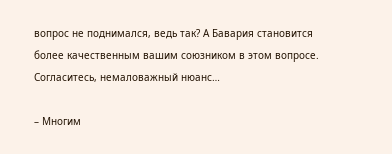вопрос не поднимался, ведь так? А Бавария становится более качественным вашим союзником в этом вопросе. Согласитесь, немаловажный нюанс…

– Многим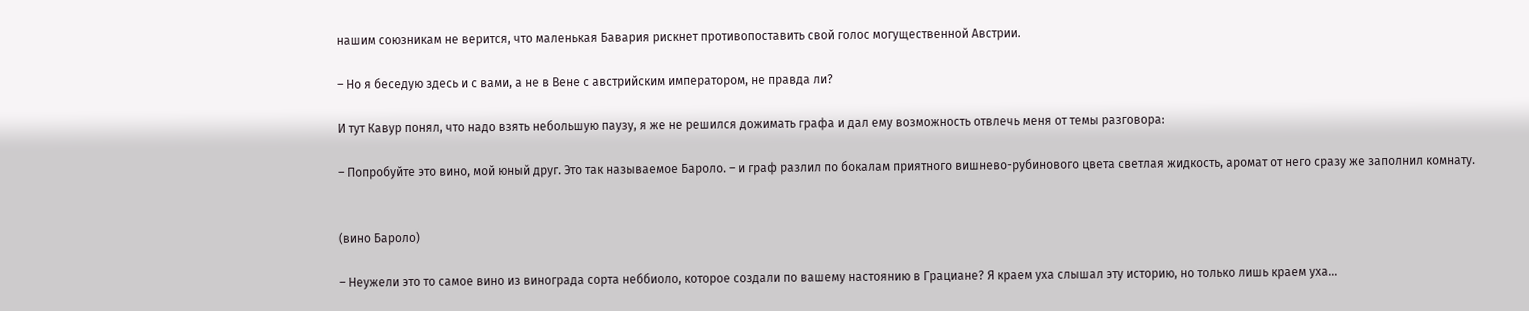нашим союзникам не верится, что маленькая Бавария рискнет противопоставить свой голос могущественной Австрии.

– Но я беседую здесь и с вами, а не в Вене с австрийским императором, не правда ли?

И тут Кавур понял, что надо взять небольшую паузу, я же не решился дожимать графа и дал ему возможность отвлечь меня от темы разговора:

– Попробуйте это вино, мой юный друг. Это так называемое Бароло. – и граф разлил по бокалам приятного вишнево-рубинового цвета светлая жидкость, аромат от него сразу же заполнил комнату.


(вино Бароло)

– Неужели это то самое вино из винограда сорта неббиоло, которое создали по вашему настоянию в Грациане? Я краем уха слышал эту историю, но только лишь краем уха…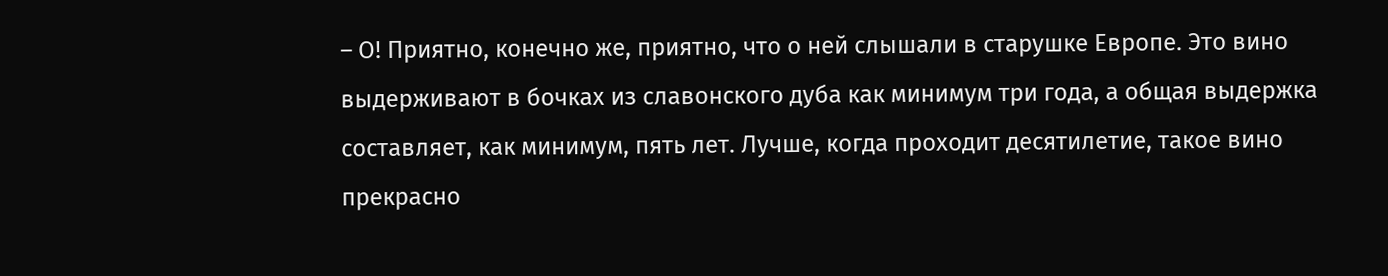– О! Приятно, конечно же, приятно, что о ней слышали в старушке Европе. Это вино выдерживают в бочках из славонского дуба как минимум три года, а общая выдержка составляет, как минимум, пять лет. Лучше, когда проходит десятилетие, такое вино прекрасно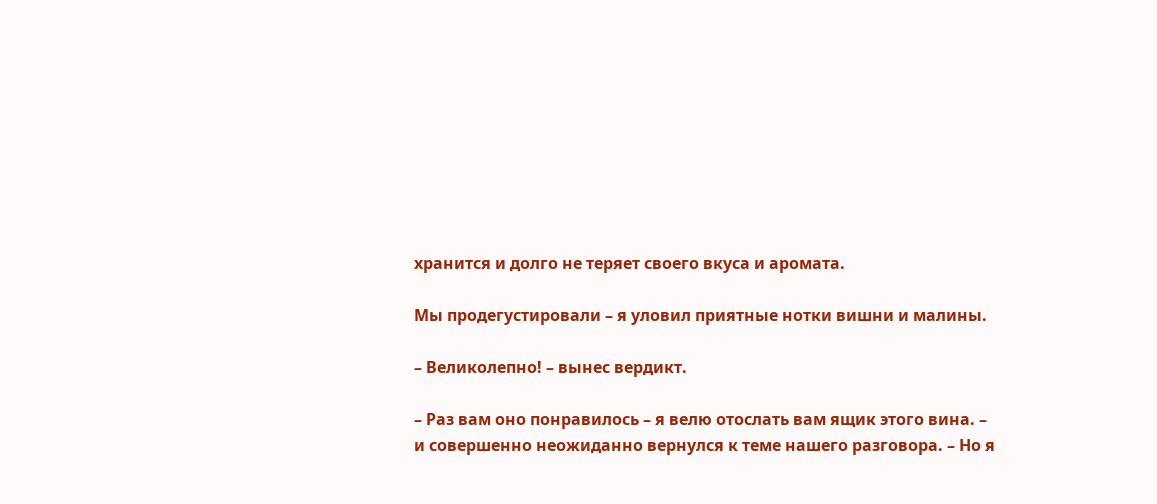хранится и долго не теряет своего вкуса и аромата.

Мы продегустировали – я уловил приятные нотки вишни и малины.

– Великолепно! – вынес вердикт.

– Раз вам оно понравилось – я велю отослать вам ящик этого вина. – и совершенно неожиданно вернулся к теме нашего разговора. – Но я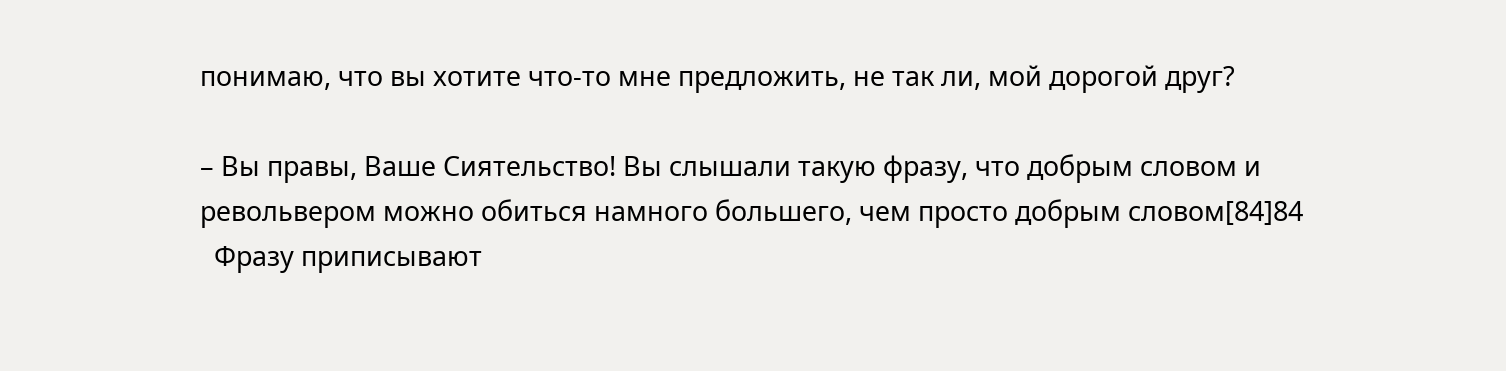понимаю, что вы хотите что-то мне предложить, не так ли, мой дорогой друг?

– Вы правы, Ваше Сиятельство! Вы слышали такую фразу, что добрым словом и револьвером можно обиться намного большего, чем просто добрым словом[84]84
  Фразу приписывают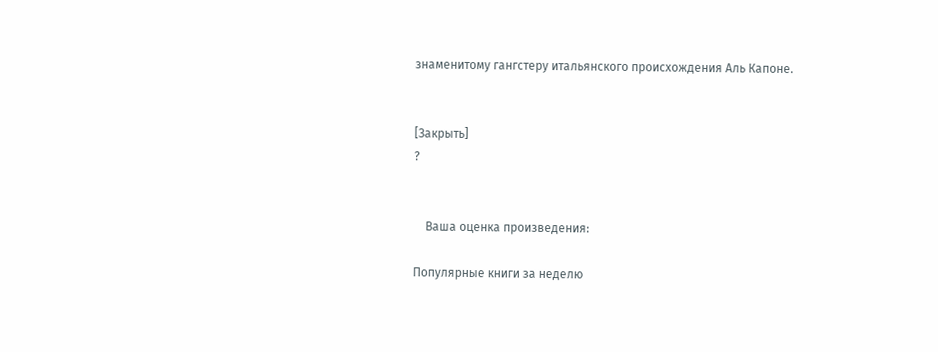знаменитому гангстеру итальянского происхождения Аль Капоне.


[Закрыть]
?


    Ваша оценка произведения:

Популярные книги за неделю